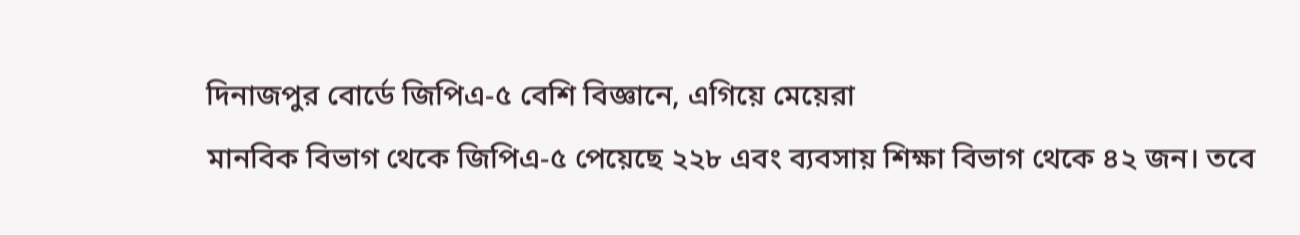দিনাজপুর বোর্ডে জিপিএ-৫ বেশি বিজ্ঞানে, এগিয়ে মেয়েরা
মানবিক বিভাগ থেকে জিপিএ-৫ পেয়েছে ২২৮ এবং ব্যবসায় শিক্ষা বিভাগ থেকে ৪২ জন। তবে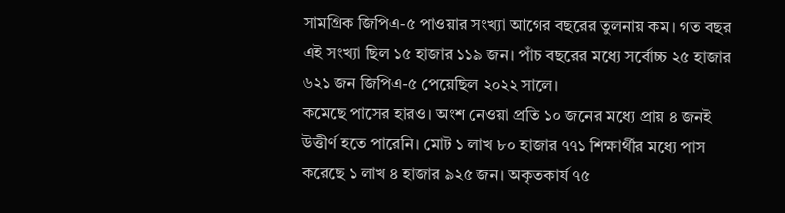সামগ্রিক জিপিএ-৫ পাওয়ার সংখ্যা আগের বছরের তুলনায় কম। গত বছর এই সংখ্যা ছিল ১৫ হাজার ১১৯ জন। পাঁচ বছরের মধ্যে সর্বোচ্চ ২৫ হাজার ৬২১ জন জিপিএ-৫ পেয়েছিল ২০২২ সালে।
কমেছে পাসের হারও। অংশ নেওয়া প্রতি ১০ জনের মধ্যে প্রায় ৪ জনই উত্তীর্ণ হতে পারেনি। মোট ১ লাখ ৮০ হাজার ৭৭১ শিক্ষার্থীর মধ্যে পাস করেছে ১ লাখ ৪ হাজার ৯২৫ জন। অকৃতকার্য ৭৫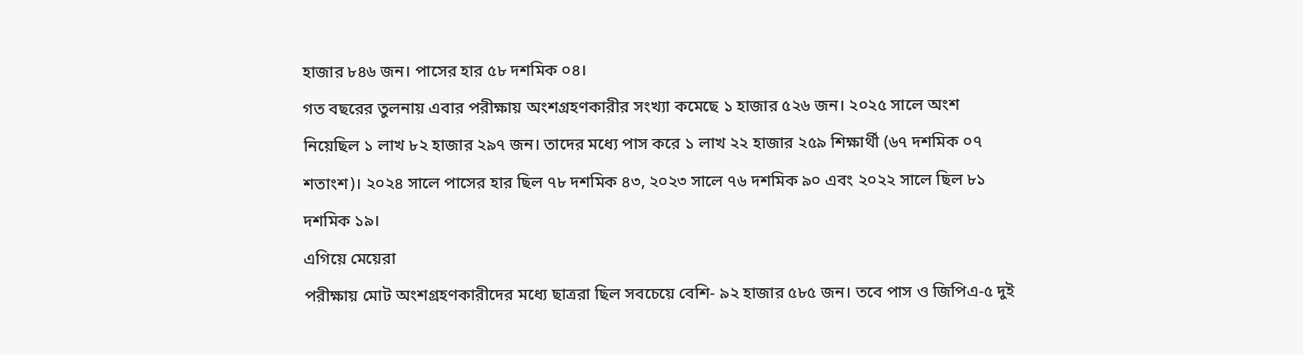হাজার ৮৪৬ জন। পাসের হার ৫৮ দশমিক ০৪।
গত বছরের তুলনায় এবার পরীক্ষায় অংশগ্রহণকারীর সংখ্যা কমেছে ১ হাজার ৫২৬ জন। ২০২৫ সালে অংশ নিয়েছিল ১ লাখ ৮২ হাজার ২৯৭ জন। তাদের মধ্যে পাস করে ১ লাখ ২২ হাজার ২৫৯ শিক্ষার্থী (৬৭ দশমিক ০৭ শতাংশ)। ২০২৪ সালে পাসের হার ছিল ৭৮ দশমিক ৪৩, ২০২৩ সালে ৭৬ দশমিক ৯০ এবং ২০২২ সালে ছিল ৮১ দশমিক ১৯।
এগিয়ে মেয়েরা
পরীক্ষায় মোট অংশগ্রহণকারীদের মধ্যে ছাত্ররা ছিল সবচেয়ে বেশি- ৯২ হাজার ৫৮৫ জন। তবে পাস ও জিপিএ-৫ দুই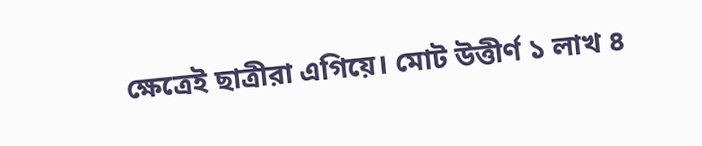ক্ষেত্রেই ছাত্রীরা এগিয়ে। মোট উত্তীর্ণ ১ লাখ ৪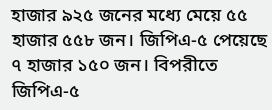হাজার ৯২৫ জনের মধ্যে মেয়ে ৫৫ হাজার ৫৫৮ জন। জিপিএ-৫ পেয়েছে ৭ হাজার ১৫০ জন। বিপরীতে জিপিএ-৫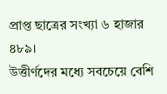প্রাপ্ত ছাত্রের সংখ্যা ৬ হাজার ৪৮৯।
উত্তীর্ণদের মধ্যে সবচেয়ে বেশি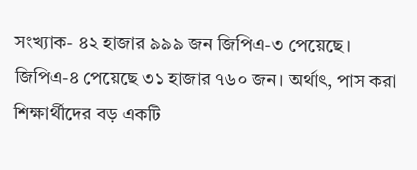সংখ্যাক- ৪২ হাজার ৯৯৯ জন জিপিএ-৩ পেয়েছে। জিপিএ-৪ পেয়েছে ৩১ হাজার ৭৬০ জন। অর্থাৎ, পাস করা শিক্ষার্থীদের বড় একটি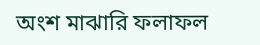অংশ মাঝারি ফলাফল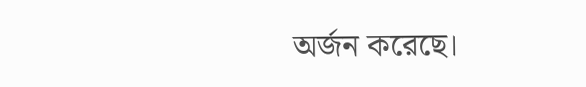অর্জন করেছে।